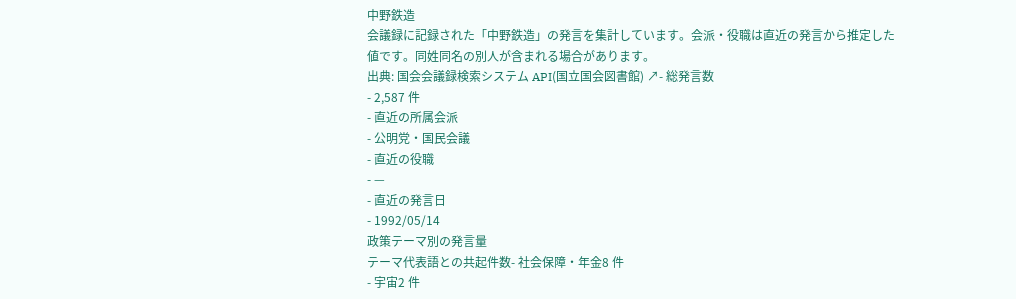中野鉄造
会議録に記録された「中野鉄造」の発言を集計しています。会派・役職は直近の発言から推定した値です。同姓同名の別人が含まれる場合があります。
出典: 国会会議録検索システム API(国立国会図書館) ↗- 総発言数
- 2,587 件
- 直近の所属会派
- 公明党・国民会議
- 直近の役職
- —
- 直近の発言日
- 1992/05/14
政策テーマ別の発言量
テーマ代表語との共起件数- 社会保障・年金8 件
- 宇宙2 件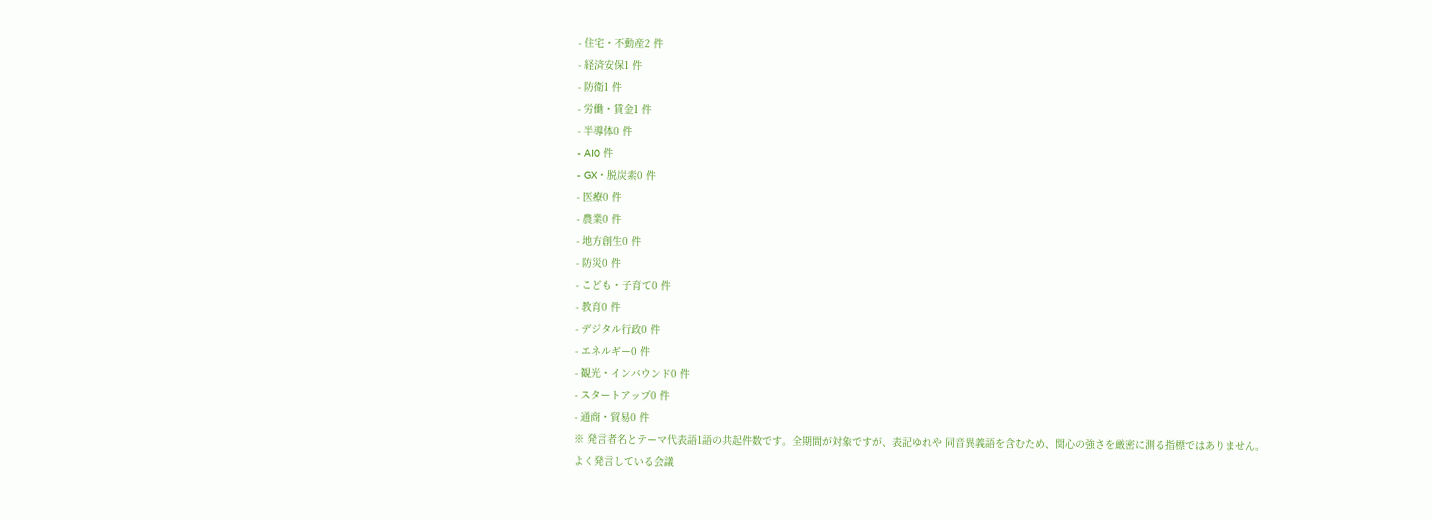- 住宅・不動産2 件
- 経済安保1 件
- 防衛1 件
- 労働・賃金1 件
- 半導体0 件
- AI0 件
- GX・脱炭素0 件
- 医療0 件
- 農業0 件
- 地方創生0 件
- 防災0 件
- こども・子育て0 件
- 教育0 件
- デジタル行政0 件
- エネルギー0 件
- 観光・インバウンド0 件
- スタートアップ0 件
- 通商・貿易0 件
※ 発言者名とテーマ代表語1語の共起件数です。全期間が対象ですが、表記ゆれや 同音異義語を含むため、関心の強さを厳密に測る指標ではありません。
よく発言している会議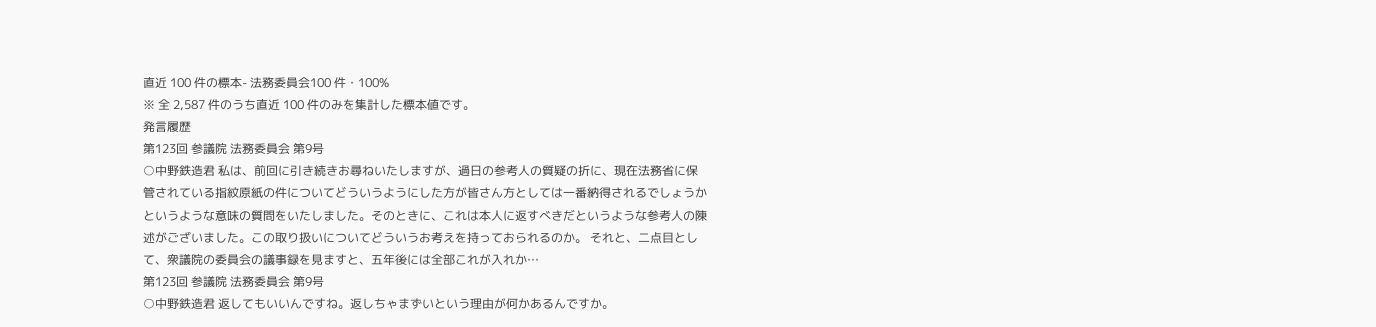直近 100 件の標本- 法務委員会100 件・100%
※ 全 2,587 件のうち直近 100 件のみを集計した標本値です。
発言履歴
第123回 参議院 法務委員会 第9号
○中野鉄造君 私は、前回に引き続きお尋ねいたしますが、過日の参考人の質疑の折に、現在法務省に保管されている指紋原紙の件についてどういうようにした方が皆さん方としては一番納得されるでしょうかというような意味の質問をいたしました。そのときに、これは本人に返すべきだというような参考人の陳述がございました。この取り扱いについてどういうお考えを持っておられるのか。 それと、二点目として、衆議院の委員会の議事録を見ますと、五年後には全部これが入れか…
第123回 参議院 法務委員会 第9号
○中野鉄造君 返してもいいんですね。返しちゃまずいという理由が何かあるんですか。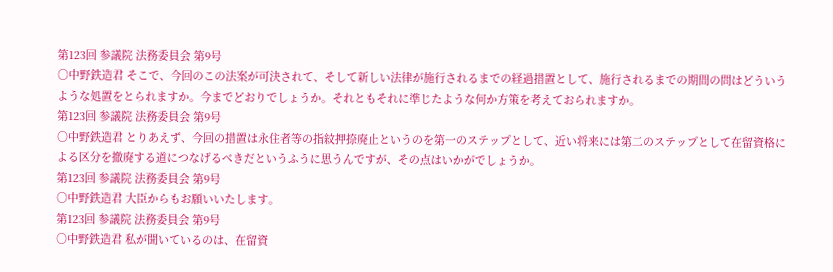第123回 参議院 法務委員会 第9号
○中野鉄造君 そこで、今回のこの法案が可決されて、そして新しい法律が施行されるまでの経過措置として、施行されるまでの期間の問はどういうような処置をとられますか。今までどおりでしょうか。それともそれに準じたような何か方策を考えておられますか。
第123回 参議院 法務委員会 第9号
○中野鉄造君 とりあえず、今回の措置は永住者等の指紋押捺廃止というのを第一のステップとして、近い将来には第二のステップとして在留資格による区分を撤廃する道につなげるべきだというふうに思うんですが、その点はいかがでしょうか。
第123回 参議院 法務委員会 第9号
○中野鉄造君 大臣からもお願いいたします。
第123回 参議院 法務委員会 第9号
○中野鉄造君 私が聞いているのは、在留資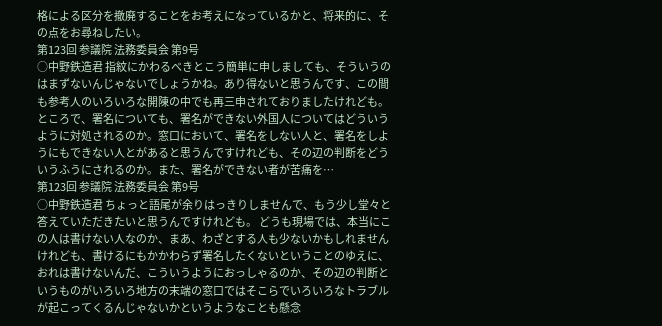格による区分を撤廃することをお考えになっているかと、将来的に、その点をお尋ねしたい。
第123回 参議院 法務委員会 第9号
○中野鉄造君 指紋にかわるべきとこう簡単に申しましても、そういうのはまずないんじゃないでしょうかね。あり得ないと思うんです、この間も参考人のいろいろな開陳の中でも再三申されておりましたけれども。 ところで、署名についても、署名ができない外国人についてはどういうように対処されるのか。窓口において、署名をしない人と、署名をしようにもできない人とがあると思うんですけれども、その辺の判断をどういうふうにされるのか。また、署名ができない者が苦痛を…
第123回 参議院 法務委員会 第9号
○中野鉄造君 ちょっと語尾が余りはっきりしませんで、もう少し堂々と答えていただきたいと思うんですけれども。 どうも現場では、本当にこの人は書けない人なのか、まあ、わざとする人も少ないかもしれませんけれども、書けるにもかかわらず署名したくないということのゆえに、おれは書けないんだ、こういうようにおっしゃるのか、その辺の判断というものがいろいろ地方の末端の窓口ではそこらでいろいろなトラブルが起こってくるんじゃないかというようなことも懸念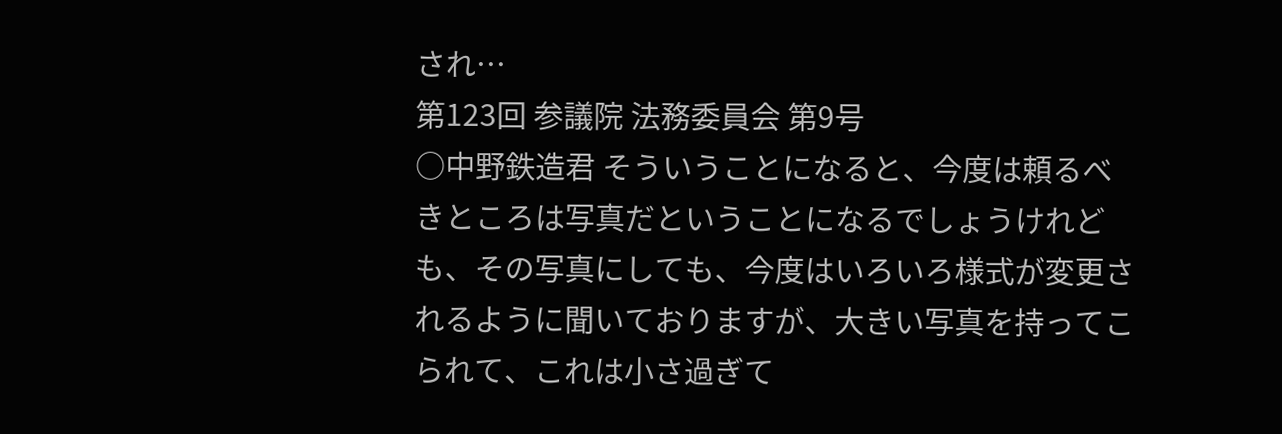され…
第123回 参議院 法務委員会 第9号
○中野鉄造君 そういうことになると、今度は頼るべきところは写真だということになるでしょうけれども、その写真にしても、今度はいろいろ様式が変更されるように聞いておりますが、大きい写真を持ってこられて、これは小さ過ぎて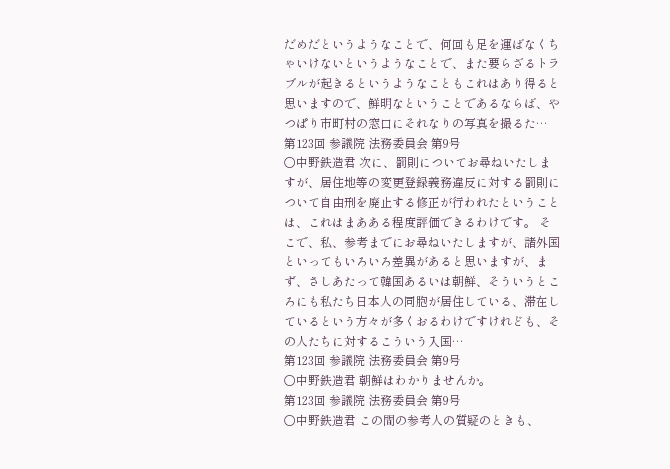だめだというようなことで、何回も足を運ばなくちゃいけないというようなことで、また要らざるトラブルが起きるというようなこともこれはあり得ると思いますので、鮮明なということであるならば、やつぱり市町村の窓口にそれなりの写真を撮るた…
第123回 参議院 法務委員会 第9号
○中野鉄造君 次に、罰則についてお尋ねいたしますが、居住地等の変更登録義務違反に対する罰則について自由刑を廃止する修正が行われたということは、これはまあある程度評価できるわけです。 そこで、私、参考までにお尋ねいたしますが、諸外国といってもいろいろ差異があると思いますが、まず、さしあたって韓国あるいは朝鮮、そういうところにも私たち日本人の同胞が居住している、滞在しているという方々が多くおるわけですけれども、その人たちに対するこういう入国…
第123回 参議院 法務委員会 第9号
○中野鉄造君 朝鮮はわかりませんか。
第123回 参議院 法務委員会 第9号
○中野鉄造君 この間の参考人の質疑のときも、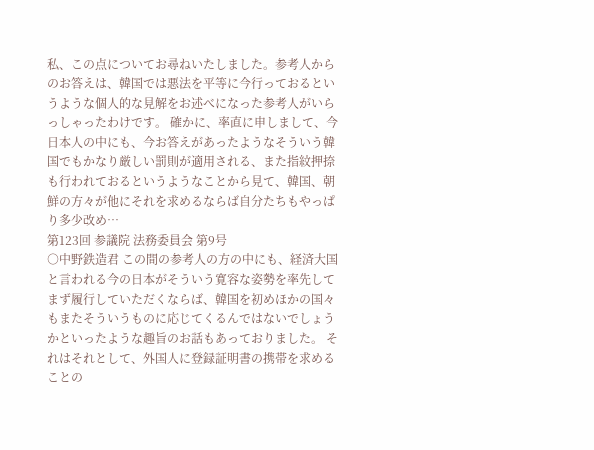私、この点についてお尋ねいたしました。参考人からのお答えは、韓国では悪法を平等に今行っておるというような個人的な見解をお述べになった参考人がいらっしゃったわけです。 確かに、率直に申しまして、今日本人の中にも、今お答えがあったようなそういう韓国でもかなり厳しい罰則が適用される、また指紋押捺も行われておるというようなことから見て、韓国、朝鮮の方々が他にそれを求めるならば自分たちもやっぱり多少改め…
第123回 参議院 法務委員会 第9号
○中野鉄造君 この間の参考人の方の中にも、経済大国と言われる今の日本がそういう寛容な姿勢を率先してまず履行していただくならば、韓国を初めほかの国々もまたそういうものに応じてくるんではないでしょうかといったような趣旨のお話もあっておりました。 それはそれとして、外国人に登録証明書の携帯を求めることの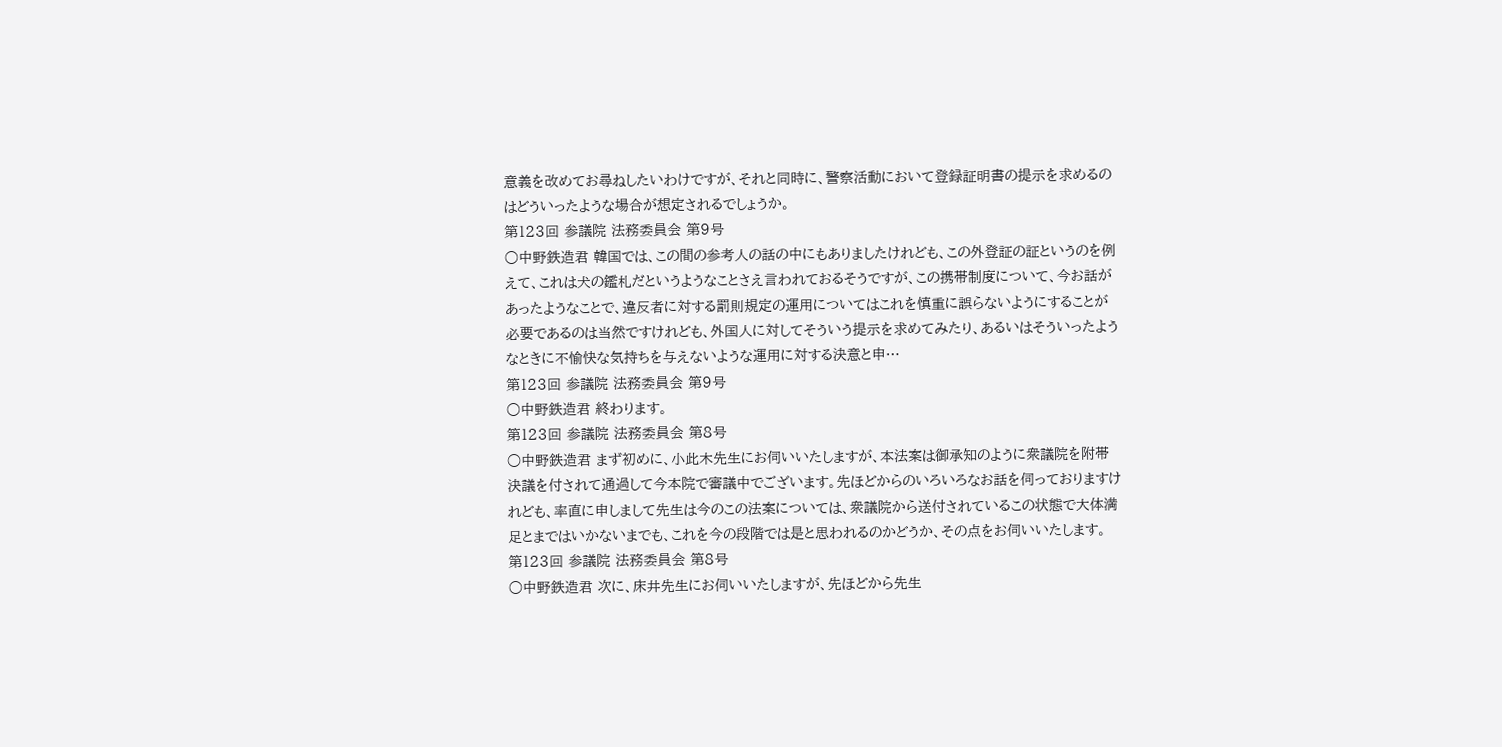意義を改めてお尋ねしたいわけですが、それと同時に、警察活動において登録証明書の提示を求めるのはどういったような場合が想定されるでしょうか。
第123回 参議院 法務委員会 第9号
○中野鉄造君 韓国では、この間の参考人の話の中にもありましたけれども、この外登証の証というのを例えて、これは犬の鑑札だというようなことさえ言われておるそうですが、この携帯制度について、今お話があったようなことで、違反者に対する罰則規定の運用についてはこれを慎重に誤らないようにすることが必要であるのは当然ですけれども、外国人に対してそういう提示を求めてみたり、あるいはそういったようなときに不愉快な気持ちを与えないような運用に対する決意と申…
第123回 参議院 法務委員会 第9号
○中野鉄造君 終わります。
第123回 参議院 法務委員会 第8号
○中野鉄造君 まず初めに、小此木先生にお伺いいたしますが、本法案は御承知のように衆議院を附帯決議を付されて通過して今本院で審議中でございます。先ほどからのいろいろなお話を伺っておりますけれども、率直に申しまして先生は今のこの法案については、衆議院から送付されているこの状態で大体満足とまではいかないまでも、これを今の段階では是と思われるのかどうか、その点をお伺いいたします。
第123回 参議院 法務委員会 第8号
○中野鉄造君 次に、床井先生にお伺いいたしますが、先ほどから先生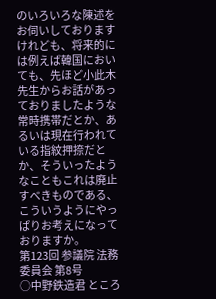のいろいろな陳述をお伺いしておりますけれども、将来的には例えば韓国においても、先ほど小此木先生からお話があっておりましたような常時携帯だとか、あるいは現在行われている指紋押捺だとか、そういったようなこともこれは廃止すべきものである、こういうようにやっぱりお考えになっておりますか。
第123回 参議院 法務委員会 第8号
○中野鉄造君 ところ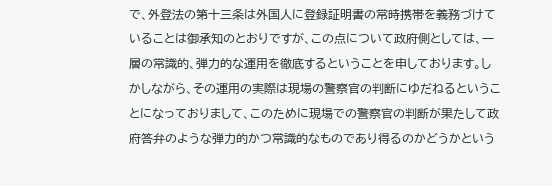で、外登法の第十三条は外国人に登録証明書の常時携帯を義務づけていることは御承知のとおりですが、この点について政府側としては、一層の常識的、弾力的な運用を徹底するということを申しております。しかしながら、その運用の実際は現場の警察官の判断にゆだねるということになっておりまして、このために現場での警察官の判断が果たして政府答弁のような弾力的かつ常識的なものであり得るのかどうかという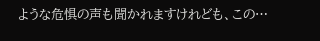ような危惧の声も聞かれますけれども、この…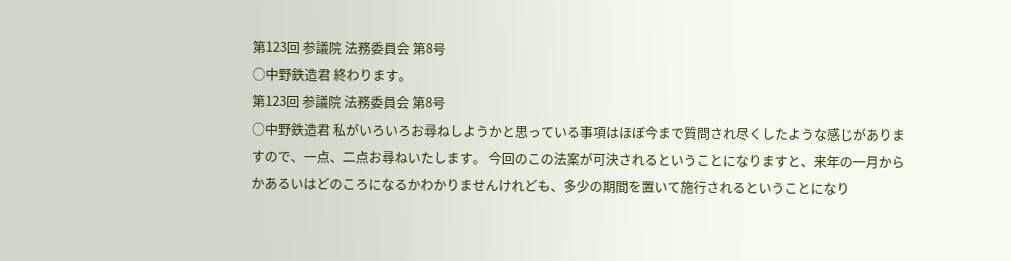第123回 参議院 法務委員会 第8号
○中野鉄造君 終わります。
第123回 参議院 法務委員会 第8号
○中野鉄造君 私がいろいろお尋ねしようかと思っている事項はほぼ今まで質問され尽くしたような感じがありますので、一点、二点お尋ねいたします。 今回のこの法案が可決されるということになりますと、来年の一月からかあるいはどのころになるかわかりませんけれども、多少の期間を置いて施行されるということになり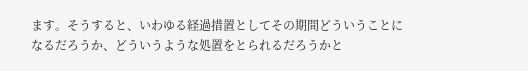ます。そうすると、いわゆる経過措置としてその期間どういうことになるだろうか、どういうような処置をとられるだろうかと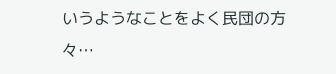いうようなことをよく民団の方々…